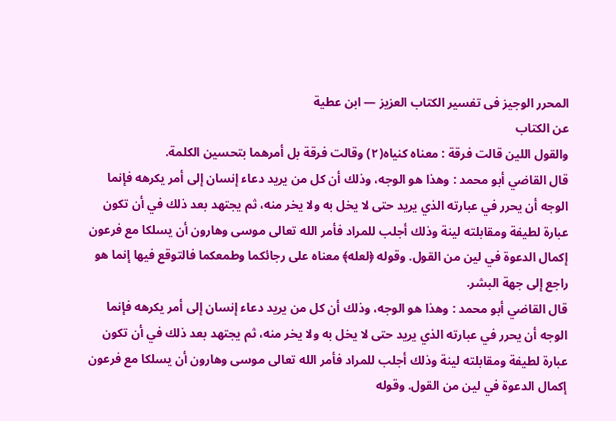المحرر الوجيز فى تفسير الكتاب العزيز — ابن عطية
عن الكتاب
والقول اللين قالت فرقة : معناه كنياه(٢) وقالت فرقة بل أمرهما بتحسين الكلمة.
قال القاضي أبو محمد : وهذا هو الوجه، وذلك أن كل من يريد دعاء إنسان إلى أمر يكرهه فإنما الوجه أن يحرر في عبارته الذي يريد حتى لا يخل به ولا يخر منه، ثم يجتهد بعد ذلك في أن تكون عبارة لطيفة ومقابلته لينة وذلك أجلب للمراد فأمر الله تعالى موسى وهارون أن يسلكا مع فرعون إكمال الدعوة في لين من القول. وقوله ﴿لعله﴾ معناه على رجائكما وطمعكما فالتوقع فيها إنما هو راجع إلى جهة البشر.
قال القاضي أبو محمد : وهذا هو الوجه، وذلك أن كل من يريد دعاء إنسان إلى أمر يكرهه فإنما الوجه أن يحرر في عبارته الذي يريد حتى لا يخل به ولا يخر منه، ثم يجتهد بعد ذلك في أن تكون عبارة لطيفة ومقابلته لينة وذلك أجلب للمراد فأمر الله تعالى موسى وهارون أن يسلكا مع فرعون إكمال الدعوة في لين من القول. وقوله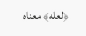﴿لعله﴾ معناه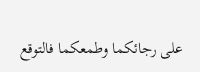على رجائكما وطمعكما فالتوقع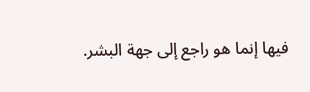فيها إنما هو راجع إلى جهة البشر.